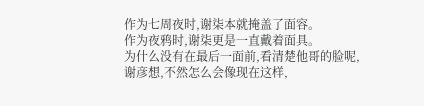作为七周夜时,谢柒本就掩盖了面容。
作为夜鸦时,谢柒更是一直戴着面具。
为什么没有在最后一面前,看清楚他哥的脸呢,谢彦想,不然怎么会像现在这样,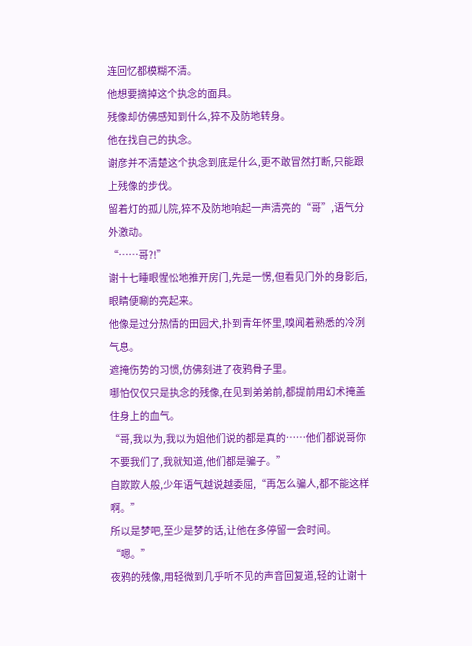连回忆都模糊不清。
他想要摘掉这个执念的面具。
残像却仿佛感知到什么,猝不及防地转身。
他在找自己的执念。
谢彦并不清楚这个执念到底是什么,更不敢冒然打断,只能跟上残像的步伐。
留着灯的孤儿院,猝不及防地响起一声清亮的“哥”,语气分外激动。
“……哥?!”
谢十七睡眼惺忪地推开房门,先是一愣,但看见门外的身影后,眼睛便唰的亮起来。
他像是过分热情的田园犬,扑到青年怀里,嗅闻着熟悉的冷冽气息。
遮掩伤势的习惯,仿佛刻进了夜鸦骨子里。
哪怕仅仅只是执念的残像,在见到弟弟前,都提前用幻术掩盖住身上的血气。
“哥,我以为,我以为姐他们说的都是真的……他们都说哥你不要我们了,我就知道,他们都是骗子。”
自欺欺人般,少年语气越说越委屈,“再怎么骗人,都不能这样啊。”
所以是梦吧,至少是梦的话,让他在多停留一会时间。
“嗯。”
夜鸦的残像,用轻微到几乎听不见的声音回复道,轻的让谢十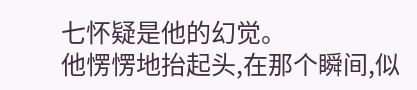七怀疑是他的幻觉。
他愣愣地抬起头,在那个瞬间,似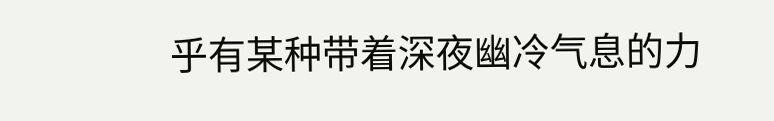乎有某种带着深夜幽冷气息的力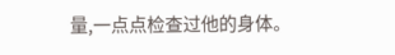量,一点点检查过他的身体。